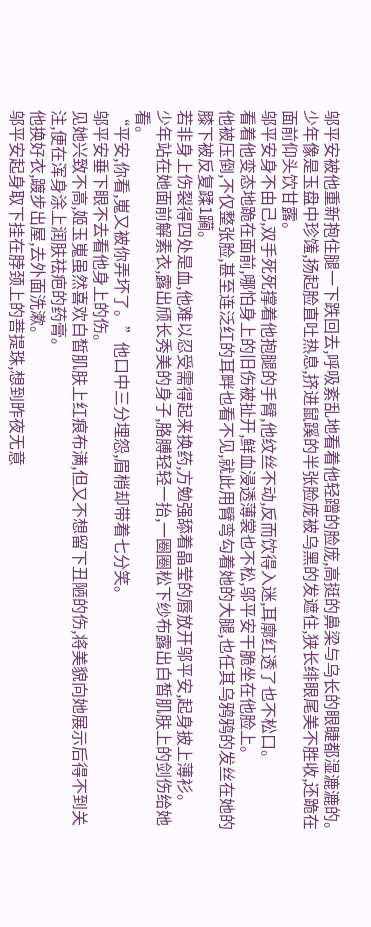邬平安被他重新抱住腿一下跌回去,呼吸紊乱地看着他轻蹭的脸庞,高挺的鼻梁与乌长的眼睫都湿漉漉的。
少年像是玉盘中珍馐,扬起脸直吐热息,挤进鼠蹊的半张脸庞被乌黑的发遮住,狭长绯眼尾美不胜收,还跪在面前仰头饮甘露。
邬平安身不由己,双手死死撑着他抱腿的手臂,他纹丝不动,反而饮得入迷,耳廓红透了也不松口。
看着他变态地跪在面前,哪怕身上的旧伤被扯开,鲜血浸透薄裳也不松,邬平安干脆坐在他脸上。
他被压倒,不仅整张脸,甚至连泛红的耳畔也看不见,就此用臂弯勾着她的大腿,也任其乌鸦鸦的发丝在她的膝下被反复蹂1躏。
若非身上伤裂得四处是血,他难以忍受需得起来换药,方勉强舔着晶莹的唇放开邬平安,起身披上薄衫。
少年站在她面前解素衣,露出颀长秀美的身子,胳膊轻轻一抬,一圈圈松下纱布露出白皙肌肤上的剑伤给她看。
“平安,你看,嵬又被你弄坏了。”他口中三分埋怨,眉梢却带着七分笑。
邬平安垂下眼不去看他身上的伤。
见她兴致不高,姬玉嵬虽然喜欢白皙肌肤上红痕布满,但又不想留下丑陋的伤,将美貌向她展示后得不到关注,便在浑身涂上润肤祛疤的药膏。
他换好衣,踱步出屋,去外面洗漱。
邬平安起身取下挂在脖颈上的菩提珠,想到昨夜无意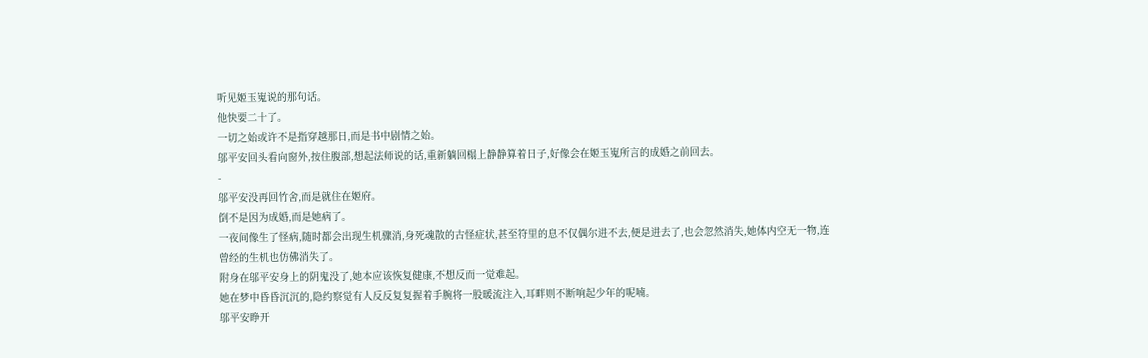听见姬玉嵬说的那句话。
他快要二十了。
一切之始或许不是指穿越那日,而是书中剧情之始。
邬平安回头看向窗外,按住腹部,想起法师说的话,重新躺回榻上静静算着日子,好像会在姬玉嵬所言的成婚之前回去。
-
邬平安没再回竹舍,而是就住在姬府。
倒不是因为成婚,而是她病了。
一夜间像生了怪病,随时都会出现生机骤消,身死魂散的古怪症状,甚至符里的息不仅偶尔进不去,便是进去了,也会忽然消失,她体内空无一物,连曾经的生机也仿佛消失了。
附身在邬平安身上的阴鬼没了,她本应该恢复健康,不想反而一觉难起。
她在梦中昏昏沉沉的,隐约察觉有人反反复复握着手腕将一股暖流注入,耳畔则不断响起少年的呢喃。
邬平安睁开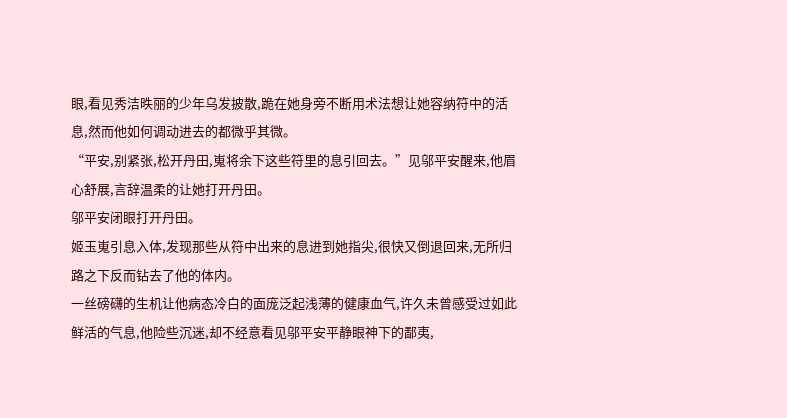眼,看见秀洁昳丽的少年乌发披散,跪在她身旁不断用术法想让她容纳符中的活息,然而他如何调动进去的都微乎其微。
“平安,别紧张,松开丹田,嵬将余下这些符里的息引回去。”见邬平安醒来,他眉心舒展,言辞温柔的让她打开丹田。
邬平安闭眼打开丹田。
姬玉嵬引息入体,发现那些从符中出来的息进到她指尖,很快又倒退回来,无所归路之下反而钻去了他的体内。
一丝磅礴的生机让他病态冷白的面庞泛起浅薄的健康血气,许久未曾感受过如此鲜活的气息,他险些沉迷,却不经意看见邬平安平静眼神下的鄙夷,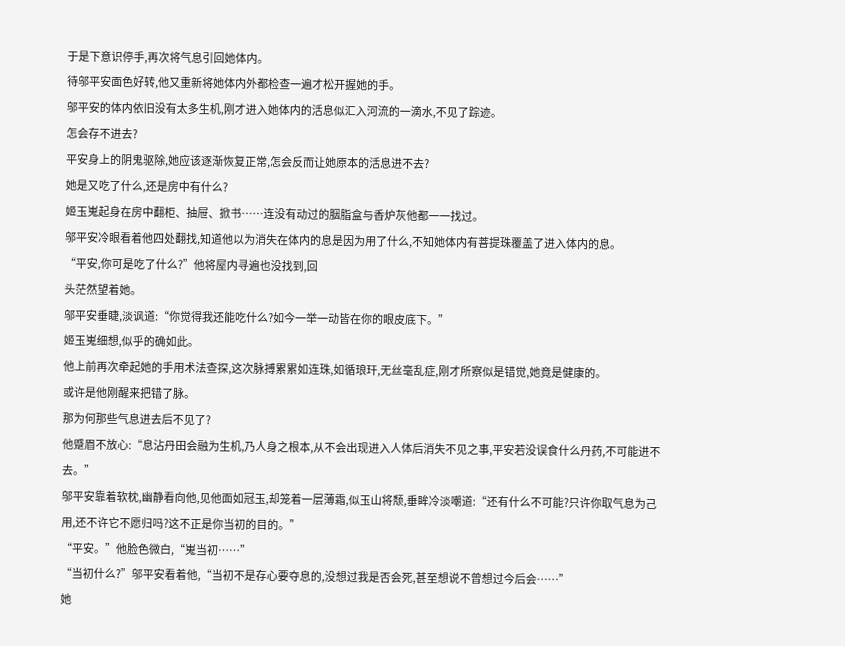于是下意识停手,再次将气息引回她体内。
待邬平安面色好转,他又重新将她体内外都检查一遍才松开握她的手。
邬平安的体内依旧没有太多生机,刚才进入她体内的活息似汇入河流的一滴水,不见了踪迹。
怎会存不进去?
平安身上的阴鬼驱除,她应该逐渐恢复正常,怎会反而让她原本的活息进不去?
她是又吃了什么,还是房中有什么?
姬玉嵬起身在房中翻柜、抽屉、掀书……连没有动过的胭脂盒与香炉灰他都一一找过。
邬平安冷眼看着他四处翻找,知道他以为消失在体内的息是因为用了什么,不知她体内有菩提珠覆盖了进入体内的息。
“平安,你可是吃了什么?”他将屋内寻遍也没找到,回
头茫然望着她。
邬平安垂睫,淡讽道:“你觉得我还能吃什么?如今一举一动皆在你的眼皮底下。”
姬玉嵬细想,似乎的确如此。
他上前再次牵起她的手用术法查探,这次脉搏累累如连珠,如循琅玕,无丝毫乱症,刚才所察似是错觉,她竟是健康的。
或许是他刚醒来把错了脉。
那为何那些气息进去后不见了?
他蹙眉不放心:“息沾丹田会融为生机,乃人身之根本,从不会出现进入人体后消失不见之事,平安若没误食什么丹药,不可能进不去。”
邬平安靠着软枕,幽静看向他,见他面如冠玉,却笼着一层薄霜,似玉山将颓,垂眸冷淡嘲道:“还有什么不可能?只许你取气息为己用,还不许它不愿归吗?这不正是你当初的目的。”
“平安。”他脸色微白,“嵬当初……”
“当初什么?”邬平安看着他,“当初不是存心要夺息的,没想过我是否会死,甚至想说不曾想过今后会……”
她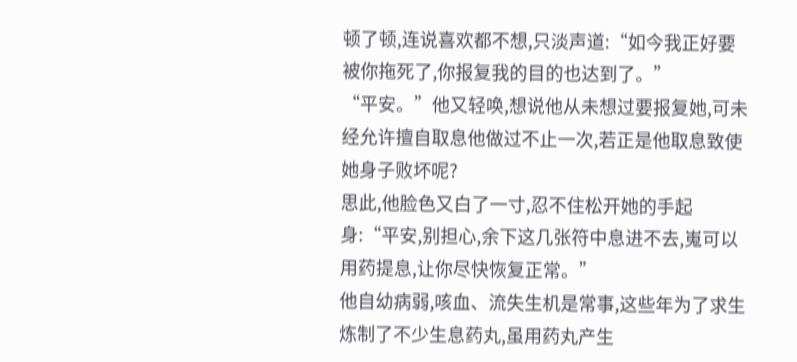顿了顿,连说喜欢都不想,只淡声道:“如今我正好要被你拖死了,你报复我的目的也达到了。”
“平安。”他又轻唤,想说他从未想过要报复她,可未经允许擅自取息他做过不止一次,若正是他取息致使她身子败坏呢?
思此,他脸色又白了一寸,忍不住松开她的手起身:“平安,别担心,余下这几张符中息进不去,嵬可以用药提息,让你尽快恢复正常。”
他自幼病弱,咳血、流失生机是常事,这些年为了求生炼制了不少生息药丸,虽用药丸产生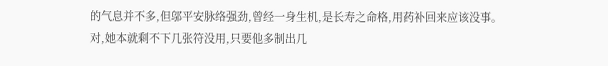的气息并不多,但邬平安脉络强劲,曾经一身生机,是长寿之命格,用药补回来应该没事。
对,她本就剩不下几张符没用,只要他多制出几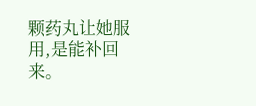颗药丸让她服用,是能补回来。